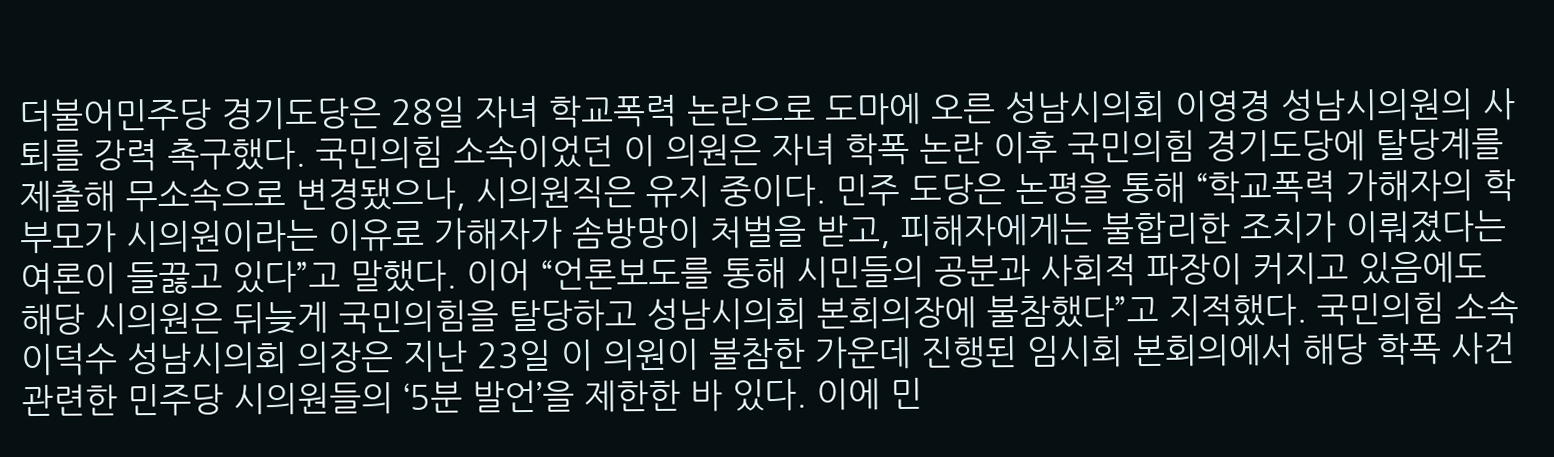더불어민주당 경기도당은 28일 자녀 학교폭력 논란으로 도마에 오른 성남시의회 이영경 성남시의원의 사퇴를 강력 촉구했다. 국민의힘 소속이었던 이 의원은 자녀 학폭 논란 이후 국민의힘 경기도당에 탈당계를 제출해 무소속으로 변경됐으나, 시의원직은 유지 중이다. 민주 도당은 논평을 통해 “학교폭력 가해자의 학부모가 시의원이라는 이유로 가해자가 솜방망이 처벌을 받고, 피해자에게는 불합리한 조치가 이뤄졌다는 여론이 들끓고 있다”고 말했다. 이어 “언론보도를 통해 시민들의 공분과 사회적 파장이 커지고 있음에도 해당 시의원은 뒤늦게 국민의힘을 탈당하고 성남시의회 본회의장에 불참했다”고 지적했다. 국민의힘 소속 이덕수 성남시의회 의장은 지난 23일 이 의원이 불참한 가운데 진행된 임시회 본회의에서 해당 학폭 사건 관련한 민주당 시의원들의 ‘5분 발언’을 제한한 바 있다. 이에 민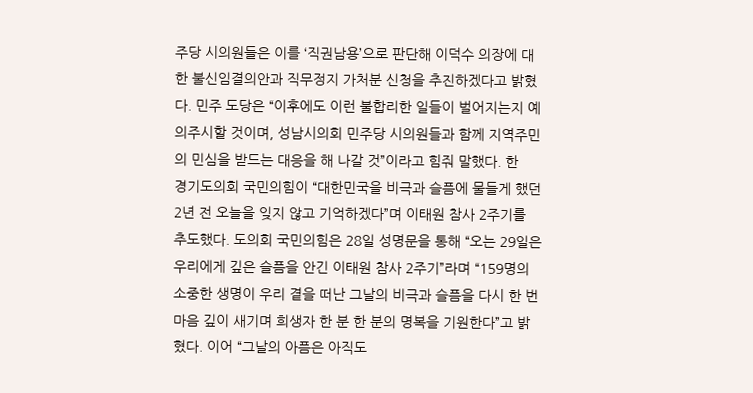주당 시의원들은 이를 ‘직권남용’으로 판단해 이덕수 의장에 대한 불신임결의안과 직무정지 가처분 신청을 추진하겠다고 밝혔다. 민주 도당은 “이후에도 이런 불합리한 일들이 벌어지는지 예의주시할 것이며, 성남시의회 민주당 시의원들과 함께 지역주민의 민심을 받드는 대응을 해 나갈 것”이라고 힘줘 말했다. 한
경기도의회 국민의힘이 “대한민국을 비극과 슬픔에 물들게 했던 2년 전 오늘을 잊지 않고 기억하겠다”며 이태원 참사 2주기를 추도했다. 도의회 국민의힘은 28일 성명문을 통해 “오는 29일은 우리에게 깊은 슬픔을 안긴 이태원 참사 2주기”라며 “159명의 소중한 생명이 우리 곁을 떠난 그날의 비극과 슬픔을 다시 한 번 마음 깊이 새기며 희생자 한 분 한 분의 명복을 기원한다”고 밝혔다. 이어 “그날의 아픔은 아직도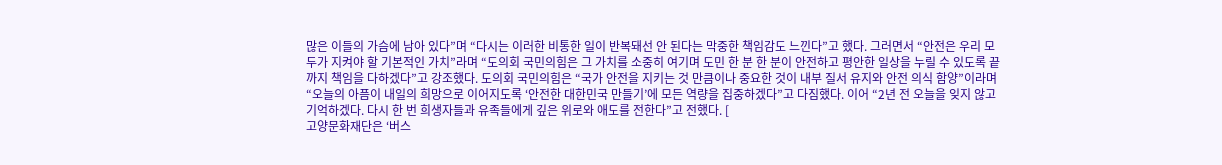많은 이들의 가슴에 남아 있다”며 “다시는 이러한 비통한 일이 반복돼선 안 된다는 막중한 책임감도 느낀다”고 했다. 그러면서 “안전은 우리 모두가 지켜야 할 기본적인 가치”라며 “도의회 국민의힘은 그 가치를 소중히 여기며 도민 한 분 한 분이 안전하고 평안한 일상을 누릴 수 있도록 끝까지 책임을 다하겠다”고 강조했다. 도의회 국민의힘은 “국가 안전을 지키는 것 만큼이나 중요한 것이 내부 질서 유지와 안전 의식 함양”이라며 “오늘의 아픔이 내일의 희망으로 이어지도록 ‘안전한 대한민국 만들기’에 모든 역량을 집중하겠다”고 다짐했다. 이어 “2년 전 오늘을 잊지 않고 기억하겠다. 다시 한 번 희생자들과 유족들에게 깊은 위로와 애도를 전한다”고 전했다. [
고양문화재단은 ‘버스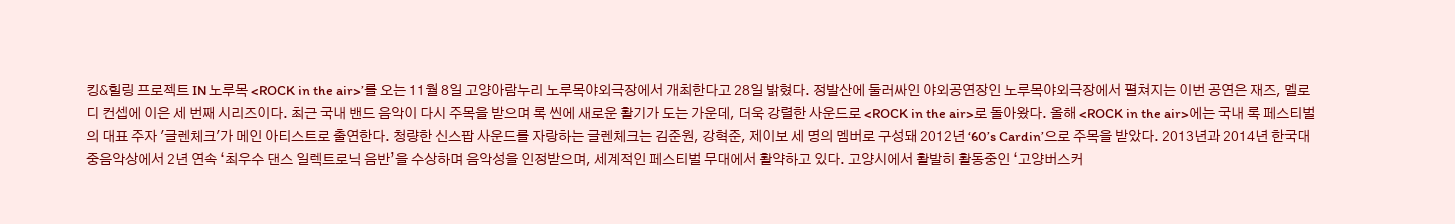킹&힐링 프로젝트 IN 노루목 <ROCK in the air>’를 오는 11월 8일 고양아람누리 노루목야외극장에서 개최한다고 28일 밝혔다. 정발산에 둘러싸인 야외공연장인 노루목야외극장에서 펼쳐지는 이번 공연은 재즈, 멜로디 컨셉에 이은 세 번째 시리즈이다. 최근 국내 밴드 음악이 다시 주목을 받으며 록 씬에 새로운 활기가 도는 가운데, 더욱 강렬한 사운드로 <ROCK in the air>로 돌아왔다. 올해 <ROCK in the air>에는 국내 록 페스티벌의 대표 주자 '글렌체크'가 메인 아티스트로 출연한다. 청량한 신스팝 사운드를 자랑하는 글렌체크는 김준원, 강혁준, 제이보 세 명의 멤버로 구성돼 2012년 ‘60’s Cardin’으로 주목을 받았다. 2013년과 2014년 한국대중음악상에서 2년 연속 ‘최우수 댄스 일렉트로닉 음반’을 수상하며 음악성을 인정받으며, 세계적인 페스티벌 무대에서 활약하고 있다. 고양시에서 활발히 활동중인 ‘고양버스커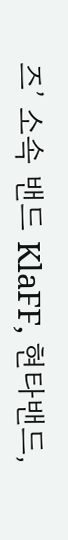즈’ 소속 밴드 KlaFF, 현타밴드,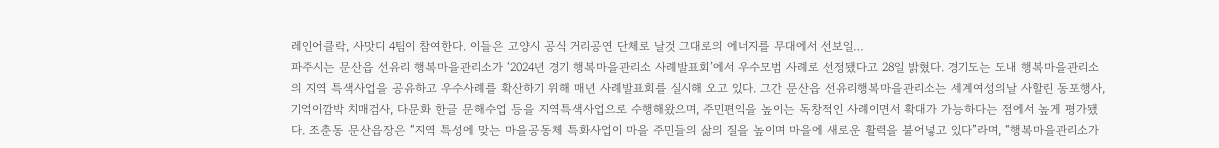레인어클락, 사맛디 4팀이 참여한다. 이들은 고양시 공식 거리공연 단체로 날것 그대로의 에너지를 무대에서 선보일…
파주시는 문산읍 선유리 행복마을관리소가 ‘2024년 경기 행복마을관리소 사례발표회’에서 우수모범 사례로 선정됐다고 28일 밝혔다. 경기도는 도내 행복마을관리소의 지역 특색사업을 공유하고 우수사례를 확산하기 위해 매년 사례발표회를 실시해 오고 있다. 그간 문산읍 선유리행복마을관리소는 세계여성의날 사할린 동포행사, 기억이깜박 치매검사, 다문화 한글 문해수업 등을 지역특색사업으로 수행해왔으며, 주민편익을 높이는 독창적인 사례이면서 확대가 가능하다는 점에서 높게 평가됐다. 조춘동 문산읍장은 “지역 특성에 맞는 마을공동체 특화사업이 마을 주민들의 삶의 질을 높이며 마을에 새로운 활력을 불어넣고 있다”라며, “행복마을관리소가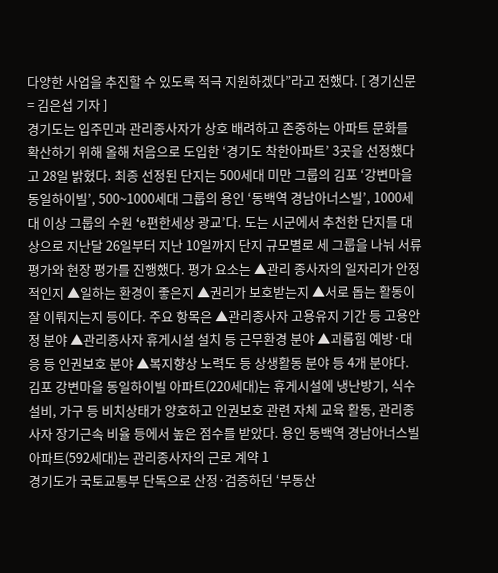다양한 사업을 추진할 수 있도록 적극 지원하겠다”라고 전했다. [ 경기신문 = 김은섭 기자 ]
경기도는 입주민과 관리종사자가 상호 배려하고 존중하는 아파트 문화를 확산하기 위해 올해 처음으로 도입한 ‘경기도 착한아파트’ 3곳을 선정했다고 28일 밝혔다. 최종 선정된 단지는 500세대 미만 그룹의 김포 ‘강변마을 동일하이빌’, 500~1000세대 그룹의 용인 ‘동백역 경남아너스빌’, 1000세대 이상 그룹의 수원 ‘e편한세상 광교’다. 도는 시군에서 추천한 단지를 대상으로 지난달 26일부터 지난 10일까지 단지 규모별로 세 그룹을 나눠 서류 평가와 현장 평가를 진행했다. 평가 요소는 ▲관리 종사자의 일자리가 안정적인지 ▲일하는 환경이 좋은지 ▲권리가 보호받는지 ▲서로 돕는 활동이 잘 이뤄지는지 등이다. 주요 항목은 ▲관리종사자 고용유지 기간 등 고용안정 분야 ▲관리종사자 휴게시설 설치 등 근무환경 분야 ▲괴롭힘 예방·대응 등 인권보호 분야 ▲복지향상 노력도 등 상생활동 분야 등 4개 분야다. 김포 강변마을 동일하이빌 아파트(220세대)는 휴게시설에 냉난방기, 식수설비, 가구 등 비치상태가 양호하고 인권보호 관련 자체 교육 활동, 관리종사자 장기근속 비율 등에서 높은 점수를 받았다. 용인 동백역 경남아너스빌 아파트(592세대)는 관리종사자의 근로 계약 1
경기도가 국토교통부 단독으로 산정·검증하던 ‘부동산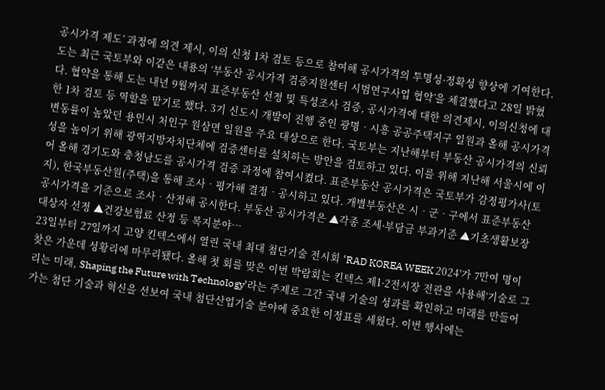공시가격 제도’ 과정에 의견 제시, 이의 신청 1차 검토 등으로 참여해 공시가격의 투명성·정확성 향상에 기여한다. 도는 최근 국토부와 이같은 내용의 ‘부동산 공시가격 검증지원센터 시범연구사업 협약’을 체결했다고 28일 밝혔다. 협약을 통해 도는 내년 9월까지 표준부동산 선정 및 특성조사 검증, 공시가격에 대한 의견제시, 이의신청에 대한 1차 검토 등 역할을 맡기로 했다. 3기 신도시 개발이 진행 중인 광명‧시흥 공공주택지구 일원과 올해 공시가격 변동률이 높았던 용인시 처인구 원삼면 일원을 주요 대상으로 한다. 국토부는 지난해부터 부동산 공시가격의 신뢰성을 높이기 위해 광역지방자치단체에 검증센터를 설치하는 방안을 검토하고 있다. 이를 위해 지난해 서울시에 이어 올해 경기도와 충청남도를 공시가격 검증 과정에 참여시켰다. 표준부동산 공시가격은 국토부가 감정평가사(토지), 한국부동산원(주택)을 통해 조사‧평가해 결정‧공시하고 있다. 개별부동산은 시‧군‧구에서 표준부동산 공시가격을 기준으로 조사‧산정해 공시한다. 부동산 공시가격은 ▲각종 조세·부담금 부과기준 ▲기초생활보장 대상자 선정 ▲건강보험료 산정 등 복지분야…
23일부터 27일까지 고양 킨텍스에서 열린 국내 최대 첨단기술 전시회 ‘RAD KOREA WEEK 2024'가 7만여 명이 찾은 가운데 성황리에 마무리됐다. 올해 첫 회를 맞은 이번 박람회는 킨텍스 제1·2전시장 전관을 사용해‘기술로 그리는 미래, Shaping the Future with Technology’라는 주제로 그간 국내 기술의 성과를 확인하고 미래를 만들어가는 첨단 기술과 혁신을 선보여 국내 첨단산업기술 분야에 중요한 이정표를 세웠다. 이번 행사에는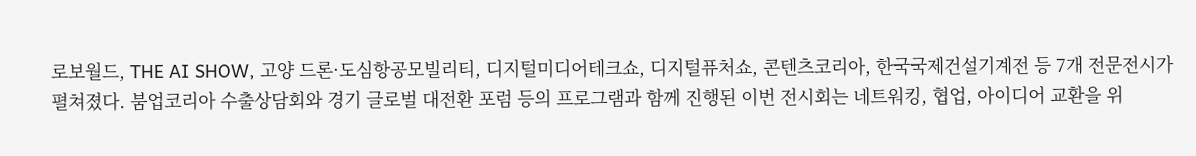로보월드, THE AI SHOW, 고양 드론·도심항공모빌리티, 디지털미디어테크쇼, 디지털퓨처쇼, 콘텐츠코리아, 한국국제건설기계전 등 7개 전문전시가 펼쳐졌다. 붐업코리아 수출상담회와 경기 글로벌 대전환 포럼 등의 프로그램과 함께 진행된 이번 전시회는 네트워킹, 협업, 아이디어 교환을 위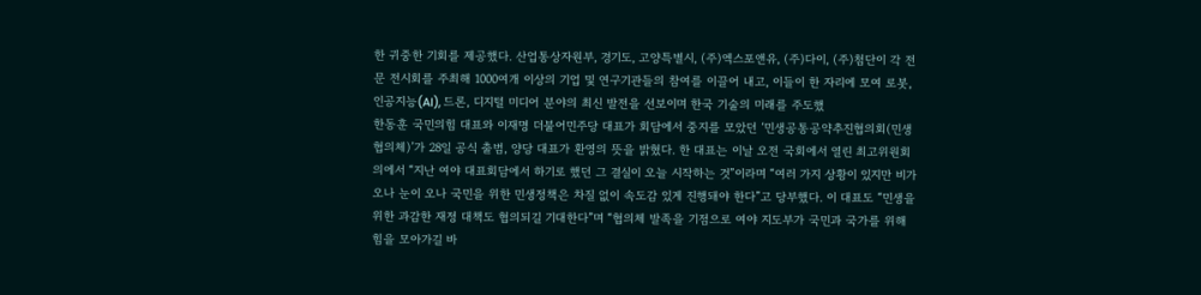한 귀중한 기회를 제공했다. 산업통상자원부, 경기도, 고양특별시, (주)엑스포앤유, (주)다이, (주)첨단이 각 전문 전시회를 주최해 1000여개 이상의 기업 및 연구기관들의 참여를 이끌어 내고, 이들이 한 자리에 모여 로봇, 인공지능(AI), 드론, 디지털 미디어 분야의 최신 발전을 선보이며 한국 기술의 미래를 주도했
한동훈 국민의힘 대표와 이재명 더불어민주당 대표가 회담에서 중지를 모았던 ‘민생공통공약추진협의회(민생협의체)’가 28일 공식 출범, 양당 대표가 환영의 뜻을 밝혔다. 한 대표는 이날 오전 국회에서 열린 최고위원회의에서 “지난 여야 대표회담에서 하기로 했던 그 결실이 오늘 시작하는 것”이라며 “여러 가지 상황이 있지만 비가 오나 눈이 오나 국민을 위한 민생정책은 차질 없이 속도감 있게 진행돼야 한다”고 당부했다. 이 대표도 “민생을 위한 과감한 재정 대책도 협의되길 기대한다”며 “협의체 발족을 기점으로 여야 지도부가 국민과 국가를 위해 힘을 모아가길 바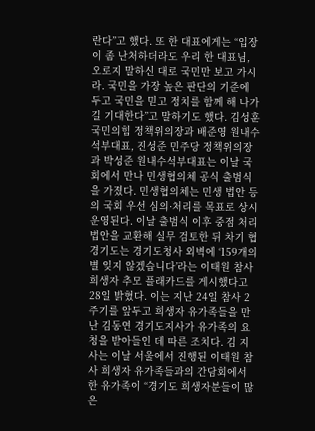란다”고 했다. 또 한 대표에게는 “입장이 좀 난처하더라도 우리 한 대표님, 오로지 말하신 대로 국민만 보고 가시라. 국민을 가장 높은 판단의 기준에 두고 국민을 믿고 정치를 함께 해 나가길 기대한다”고 말하기도 했다. 김성훈 국민의힘 정책위의장과 배준영 원내수석부대표, 진성준 민주당 정책위의장과 박성준 원내수석부대표는 이날 국회에서 만나 민생협의체 공식 출범식을 가졌다. 민생협의체는 민생 법안 등의 국회 우선 심의·처리를 목표로 상시 운영된다. 이날 출범식 이후 중점 처리 법안을 교환해 실무 검토한 뒤 차기 협
경기도는 경기도청사 외벽에 ‘159개의 별 잊지 않겠습니다’라는 이태원 참사 희생자 추모 플래카드를 게시했다고 28일 밝혔다. 이는 지난 24일 참사 2주기를 앞두고 희생자 유가족들을 만난 김동연 경기도지사가 유가족의 요청을 받아들인 데 따른 조치다. 김 지사는 이날 서울에서 진행된 이태원 참사 희생자 유가족들과의 간담회에서 한 유가족이 “경기도 희생자분들이 많은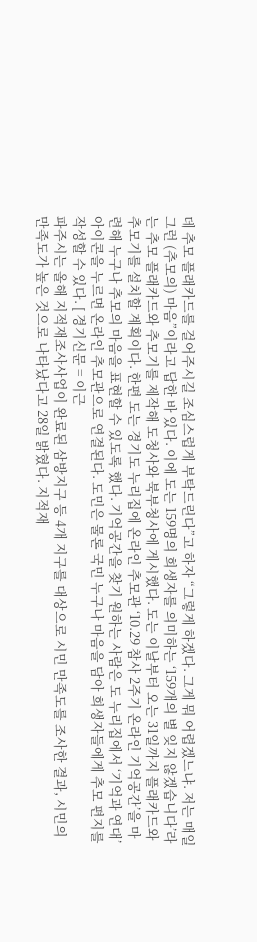데 추모 플래카드를 걸어주시길 조심스럽게 부탁드린다”고 하자 “그렇게 하겠다. 그게 뭐 어렵겠느냐. 저는 매일 그런 (추모의) 마음”이라고 답한 바 있다. 이에 도는 159명의 희생자를 의미하는 ‘159개의 별 잊지 않겠습니다’라는 추모 플래카드와 추모기를 제작해 도청사와 북부청사에 게시했다. 도는 이날부터 오는 31일까지 플래카드와 추모기를 설치할 계획이다. 한편 도는 경기도 누리집에 온라인 추모관 ‘10.29 참사 2주기 온라인 기억공간’을 마련해 누구나 추모의 마음을 표현할 수 있도록 했다. 기억공간을 찾기 원하는 사람은 도 누리집에서 ‘기억과 연대’ 아이콘을 누르면 온라인 추모관으로 연결된다. 도민은 물론 국민 누구나 마음을 담아 희생자들에게 추모 편지를 작성할 수 있다. [ 경기신문 = 이근
파주시는 올해 지적재조사사업이 완료된 삼방지구 등 4개 지구를 대상으로 시민 만족도를 조사한 결과, 시민의 만족도가 높은 것으로 나타났다고 28일 밝혔다. 지적재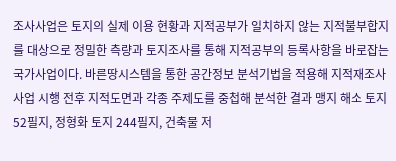조사사업은 토지의 실제 이용 현황과 지적공부가 일치하지 않는 지적불부합지를 대상으로 정밀한 측량과 토지조사를 통해 지적공부의 등록사항을 바로잡는 국가사업이다. 바른땅시스템을 통한 공간정보 분석기법을 적용해 지적재조사사업 시행 전후 지적도면과 각종 주제도를 중첩해 분석한 결과 맹지 해소 토지 52필지, 정형화 토지 244필지, 건축물 저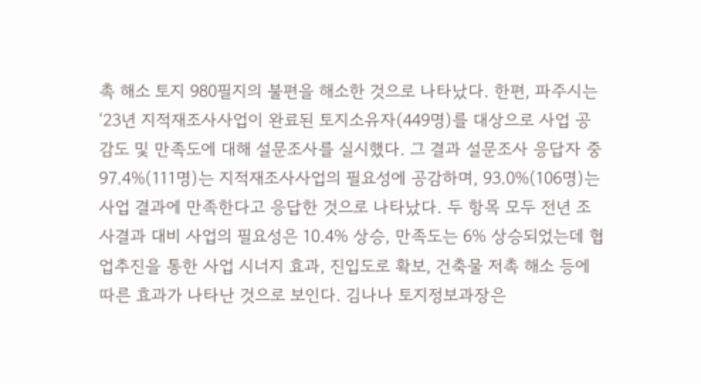촉 해소 토지 980필지의 불편을 해소한 것으로 나타났다. 한편, 파주시는 ‘23년 지적재조사사업이 완료된 토지소유자(449명)를 대상으로 사업 공감도 및 만족도에 대해 설문조사를 실시했다. 그 결과 설문조사 응답자 중 97.4%(111명)는 지적재조사사업의 필요성에 공감하며, 93.0%(106명)는 사업 결과에 만족한다고 응답한 것으로 나타났다. 두 항목 모두 전년 조사결과 대비 사업의 필요성은 10.4% 상승, 만족도는 6% 상승되었는데 협업추진을 통한 사업 시너지 효과, 진입도로 확보, 건축물 저촉 해소 등에 따른 효과가 나타난 것으로 보인다. 김나나 토지정보과장은